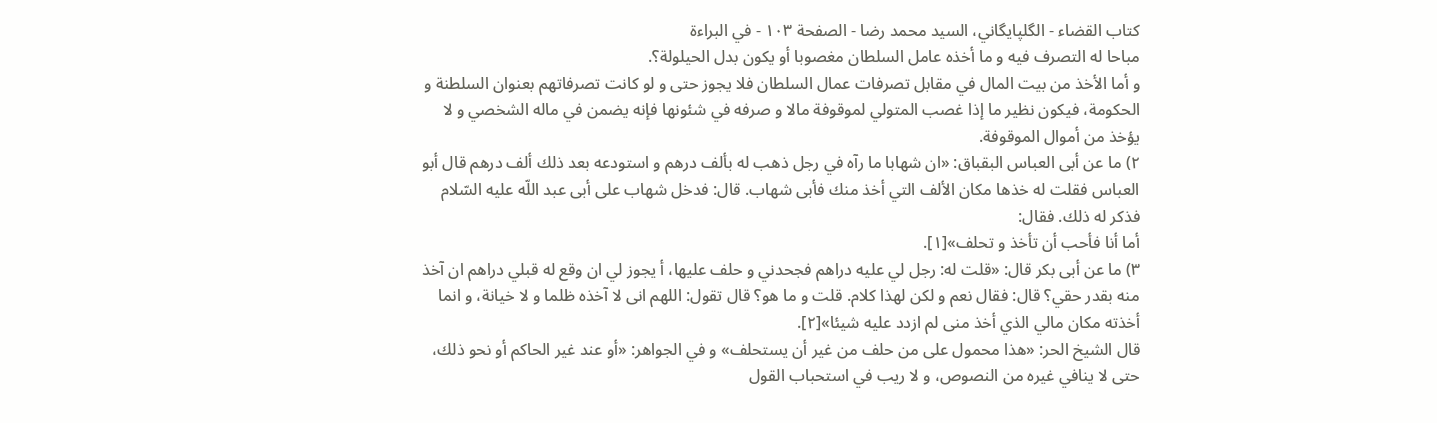كتاب القضاء - الگلپايگاني، السيد محمد رضا - الصفحة ١٠٣ - في البراءة
مباحا له التصرف فيه و ما أخذه عامل السلطان مغصوبا أو يكون بدل الحيلولة؟.
و أما الأخذ من بيت المال في مقابل تصرفات عمال السلطان فلا يجوز حتى و لو كانت تصرفاتهم بعنوان السلطنة و الحكومة، فيكون نظير ما إذا غصب المتولي لموقوفة مالا و صرفه في شئونها فإنه يضمن في ماله الشخصي و لا يؤخذ من أموال الموقوفة.
٢) ما عن أبى العباس البقباق: «ان شهابا ما رآه في رجل ذهب له بألف درهم و استودعه بعد ذلك ألف درهم قال أبو العباس فقلت له خذها مكان الألف التي أخذ منك فأبى شهاب. قال: فدخل شهاب على أبى عبد اللّه عليه السّلام فذكر له ذلك. فقال:
أما أنا فأحب أن تأخذ و تحلف»[١].
٣) ما عن أبى بكر قال: «قلت له: رجل لي عليه دراهم فجحدني و حلف عليها، أ يجوز لي ان وقع له قبلي دراهم ان آخذ منه بقدر حقي؟ قال: فقال نعم و لكن لهذا كلام. قلت و ما هو؟ قال تقول: اللهم انى لا آخذه ظلما و لا خيانة، و انما أخذته مكان مالي الذي أخذ منى لم ازدد عليه شيئا»[٢].
قال الشيخ الحر: «هذا محمول على من حلف من غير أن يستحلف» و في الجواهر: «أو عند غير الحاكم أو نحو ذلك، حتى لا ينافي غيره من النصوص، و لا ريب في استحباب القول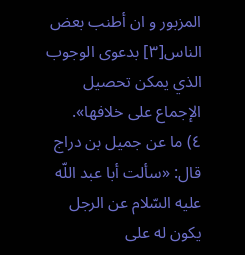المزبور و ان أطنب بعض الناس[٣] بدعوى الوجوب الذي يمكن تحصيل الإجماع على خلافها».
٤) ما عن جميل بن دراج قال: «سألت أبا عبد اللّه عليه السّلام عن الرجل يكون له على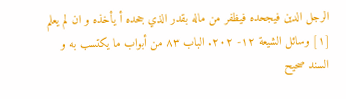الرجل الدين فيجحده فيظفر من ماله بقدر الذي جحده أ يأخذه و ان لم يعلم
[١] وسائل الشيعة ١٢- ٢٠٢. الباب ٨٣ من أبواب ما يكتسب به و السند صحيح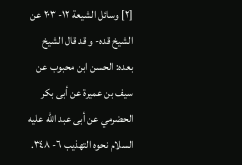[٢] وسائل الشيعة ١٢- ٢٠٣ عن الشيخ قده- و قد قال الشيخ بعده: الحسن ابن محبوب عن سيف بن عميرة عن أبى بكر الحضرمي عن أبى عبد اللّه عليه السلام نحوه التهذيب ٦- ٣٤٨.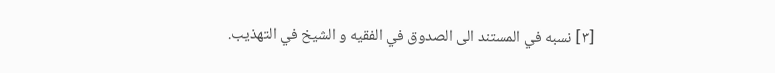[٣] نسبه في المستند الى الصدوق في الفقيه و الشيخ في التهذيب.